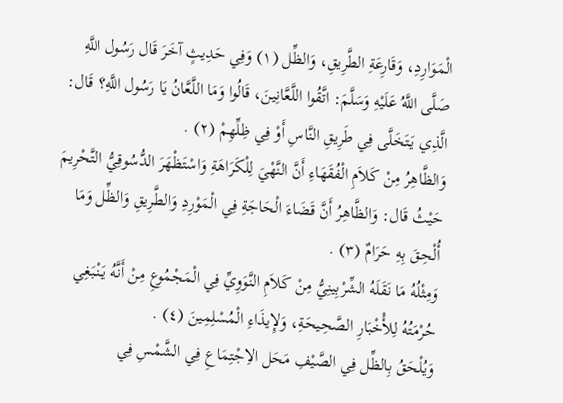الْمَوَارِدِ، وَقَارِعَةِ الطَّرِيقِ، وَالظِّل (١) وَفِي حَدِيثٍ آخَرَ قَال رَسُول اللَّهِ صَلَّى اللَّهُ عَلَيْهِ وَسَلَّمَ: اتَّقُوا اللَّعَّانِينَ، قَالُوا وَمَا اللَّعَّانُ يَا رَسُول اللَّهِ؟ قَال: الَّذِي يَتَخَلَّى فِي طَرِيقِ النَّاسِ أَوْ فِي ظِلِّهِمْ (٢) .
وَالظَّاهِرُ مِنْ كَلاَمِ الْفُقَهَاءِ أَنَّ النَّهْيَ لِلْكَرَاهَةِ وَاسْتَظْهَرَ الدُّسُوقِيُّ التَّحْرِيمَ حَيْثُ قَال: وَالظَّاهِرُ أَنَّ قَضَاءَ الْحَاجَةِ فِي الْمَوْرِدِ وَالطَّرِيقِ وَالظِّل وَمَا أُلْحِقَ بِهِ حَرَامٌ (٣) .
وَمِثْلُهُ مَا نَقَلَهُ الشِّرْبِينِيُّ مِنْ كَلاَمِ النَّوَوِيِّ فِي الْمَجْمُوعِ مِنْ أَنَّهُ يَنْبَغِي حُرْمَتُهُ لِلأَْخْبَارِ الصَّحِيحَةِ، وَلإِيذَاءِ الْمُسْلِمِينَ (٤) .
وَيُلْحَقُ بِالظِّل فِي الصَّيْفِ مَحَل الاِجْتِمَاعِ فِي الشَّمْسِ فِي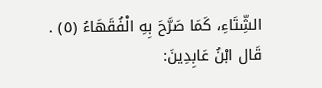الشِّتَاءِ، كَمَا صَرَّحَ بِهِ الْفُقَهَاءُ (٥) .
قَال ابْنُ عَابِدِينَ: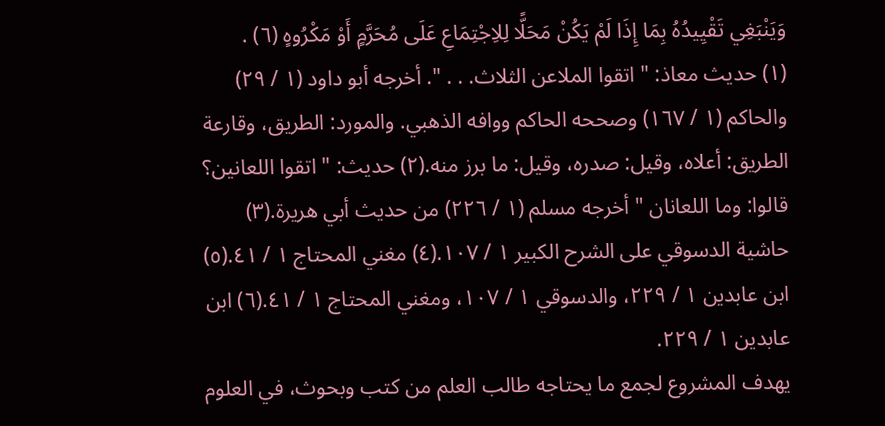وَيَنْبَغِي تَقْيِيدُهُ بِمَا إِذَا لَمْ يَكُنْ مَحَلًّا لِلاِجْتِمَاعِ عَلَى مُحَرَّمٍ أَوْ مَكْرُوهٍ (٦) .
(١) حديث معاذ: " اتقوا الملاعن الثلاث. . . ". أخرجه أبو داود (١ / ٢٩) والحاكم (١ / ١٦٧) وصححه الحاكم ووافه الذهبي. والمورد: الطريق، وقارعة الطريق: أعلاه، وقيل: صدره، وقيل: ما برز منه.(٢) حديث: " اتقوا اللعانين؟ قالوا: وما اللعانان " أخرجه مسلم (١ / ٢٢٦) من حديث أبي هريرة.(٣) حاشية الدسوقي على الشرح الكبير ١ / ١٠٧.(٤) مغني المحتاج ١ / ٤١.(٥) ابن عابدين ١ / ٢٢٩، والدسوقي ١ / ١٠٧، ومغني المحتاج ١ / ٤١.(٦) ابن عابدين ١ / ٢٢٩.
يهدف المشروع لجمع ما يحتاجه طالب العلم من كتب وبحوث، في العلوم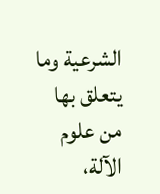الشرعية وما يتعلق بها من علوم الآلة،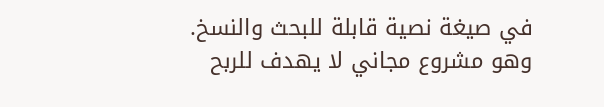في صيغة نصية قابلة للبحث والنسخ.
وهو مشروع مجاني لا يهدف للربح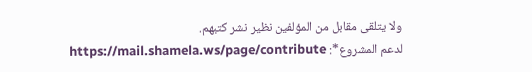ولا يتلقى مقابل من المؤلفين نظير نشر كتبهم.
لدعم المشروع*: https://mail.shamela.ws/page/contribute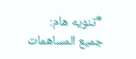*تنويه هام: جميع المساهمات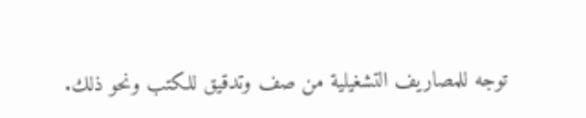توجه للمصاريف التشغيلية من صف وتدقيق للكتب ونحو ذلك.